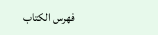فهرس الكتاب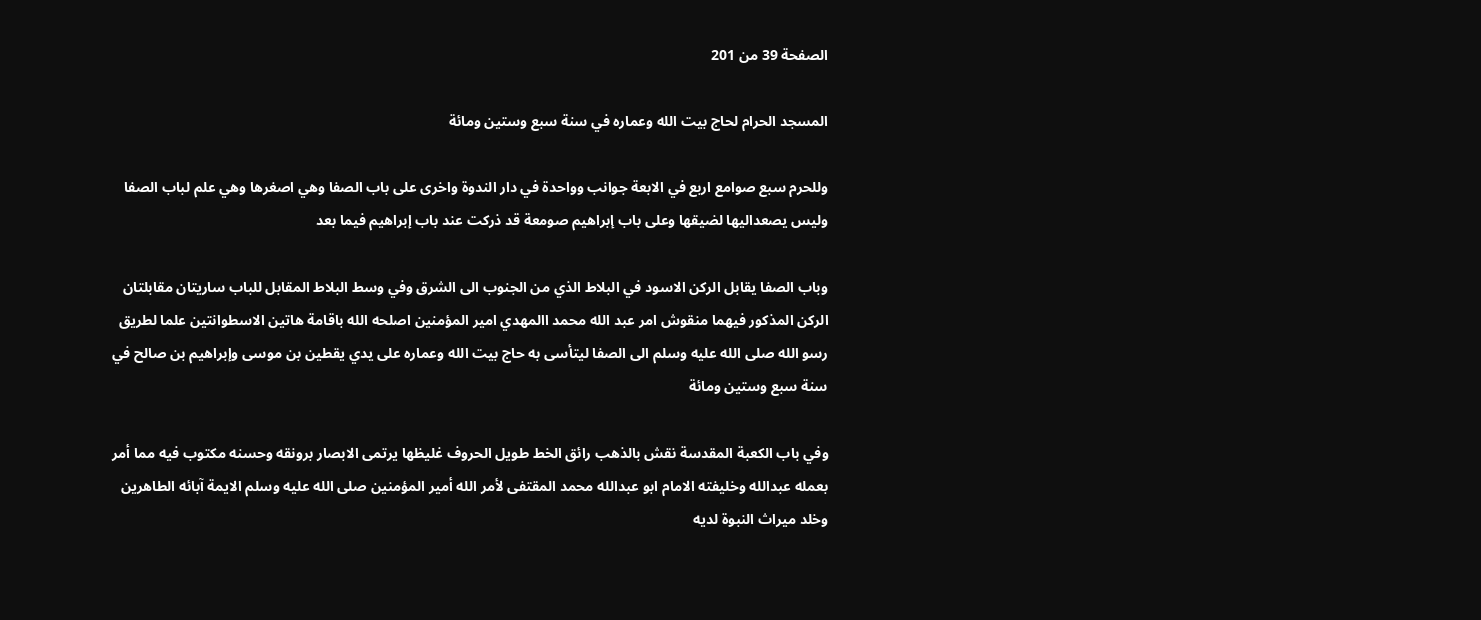الصفحة 39 من 201

المسجد الحرام لحاج بيت الله وعماره في سنة سبع وستين ومائة

وللحرم سبع صوامع اربع في الابعة جوانب وواحدة في دار الندوة واخرى على باب الصفا وهي اصغرها وهي علم لباب الصفا وليس يصعداليها لضيقها وعلى باب إبراهيم صومعة قد ذركت عند باب إبراهيم فيما بعد

وباب الصفا يقابل الركن الاسود في البلاط الذي من الجنوب الى الشرق وفي وسط البلاط المقابل للباب ساريتان مقابلتان الركن المذكور فيهما منقوش امر عبد الله محمد االمهدي امير المؤمنين اصلحه الله باقامة هاتين الاسطوانتين علما لطريق رسو الله صلى الله عليه وسلم الى الصفا ليتأسى به حاج بيت الله وعماره على يدي يقطين بن موسى وإبراهيم بن صالح في سنة سبع وستين ومائة

وفي باب الكعبة المقدسة نقش بالذهب رائق الخط طويل الحروف غليظها يرتمى الابصار برونقه وحسنه مكتوب فيه مما أمر بعمله عبدالله وخليفته الامام ابو عبدالله محمد المقتفى لأمر الله أمير المؤمنين صلى الله عليه وسلم الايمة آبائه الطاهرين وخلد ميراث النبوة لديه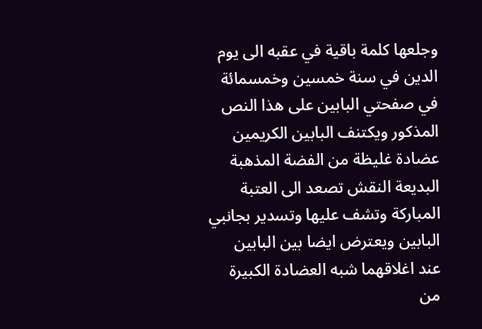وجلعها كلمة باقية في عقبه الى يوم الدين في سنة خمسين وخمسمائة في صفحتي البابين على هذا النص المذكور ويكتنف البابين الكريمين عضادة غليظة من الفضة المذهبة البديعة النقش تصعد الى العتبة المباركة وتشف عليها وتسدير بجانبي البابين ويعترض ايضا بين البابين عند اغلاقهما شبه العضادة الكبيرة من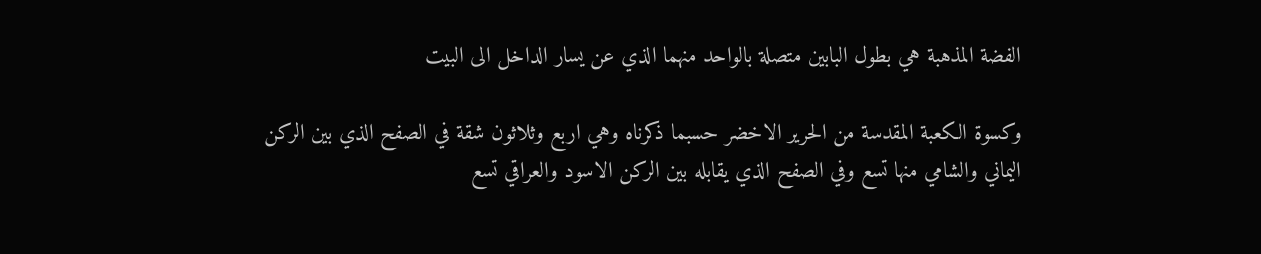الفضة المذهبة هي بطول البابين متصلة بالواحد منهما الذي عن يسار الداخل الى البيت

وكسوة الكعبة المقدسة من الحرير الاخضر حسبما ذكرناه وهي اربع وثلاثون شقة في الصفح الذي بين الركن اليماني والشامي منها تسع وفي الصفح الذي يقابله بين الركن الاسود والعراقي تسع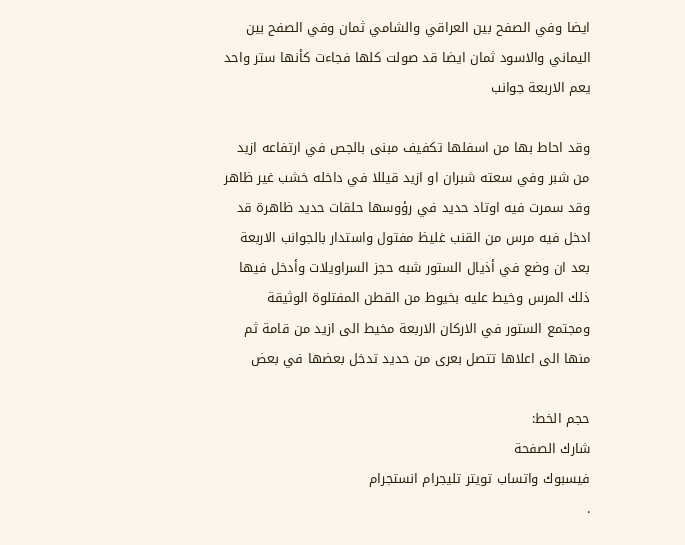ايضا وفي الصفح بين العراقي والشامي ثمان وفي الصفح بين اليماني والاسود ثمان ايضا قد صولت كلها فجاءت كأنها ستر واحد يعم الاربعة جوانب

وقد احاط بها من اسفلها تكفيف مبنى بالجص في ارتفاعه ازيد من شبر وفي سعته شبران او ازيد قيللا في داخله خشب غير ظاهر وقد سمرت فيه اوتاد حديد في رؤوسها حلقات حديد ظاهرة قد ادخل فيه مرس من القنب غليظ مفتول واستدار بالجوانب الاربعة بعد ان وضع في أذيال الستور شبه حجز السراويلات وأدخل فيها ذلك المرس وخيط عليه بخيوط من القطن المفتلوة الوثيقة ومجتمع الستور في الاركان الاربعة مخيط الى ازيد من قامة ثم منها الى اعلاها تتصل بعرى من حديد تدخل بعضها في بعض

حجم الخط:
شارك الصفحة
فيسبوك واتساب تويتر تليجرام انستجرام
.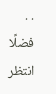. .
فضلًا انتظر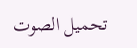تحميل الصوت